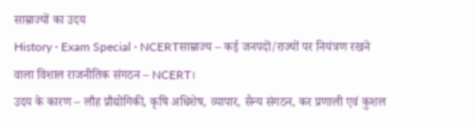साम्राज्यों का उदय
History · Exam Special · NCERTसाम्राज्य – कई जनपदों/राज्यों पर नियंत्रण रखने वाला विशाल राजनीतिक संगठन – NCERT।
उदय के कारण – लौह प्रौद्योगिकी, कृषि अधिशेष, व्यापार, सैन्य संगठन, कर प्रणाली एवं कुशल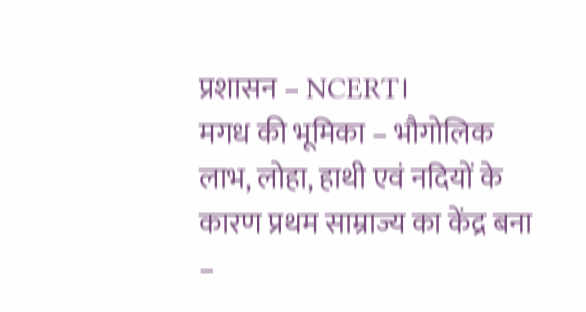प्रशासन – NCERT।
मगध की भूमिका – भौगोलिक लाभ, लोहा, हाथी एवं नदियों के कारण प्रथम साम्राज्य का केंद्र बना –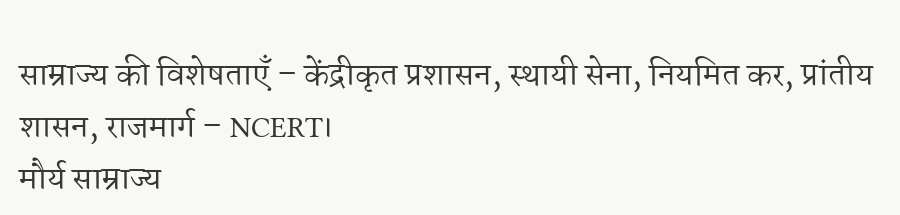साम्राज्य की विशेषताएँ – केंद्रीकृत प्रशासन, स्थायी सेना, नियमित कर, प्रांतीय शासन, राजमार्ग – NCERT।
मौर्य साम्राज्य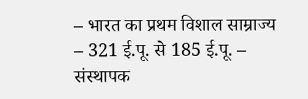– भारत का प्रथम विशाल साम्राज्य – 321 ई.पू. से 185 ई.पू. –
संस्थापक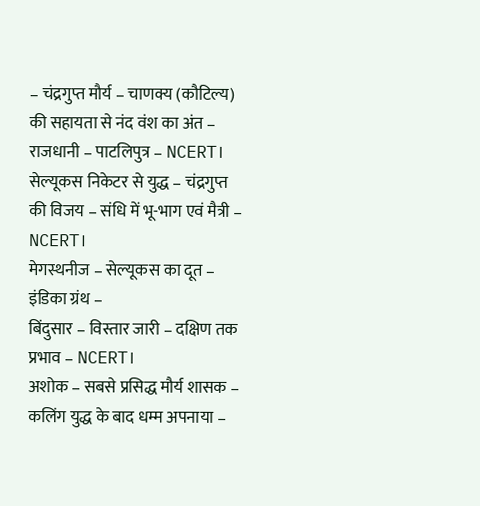– चंद्रगुप्त मौर्य – चाणक्य (कौटिल्य) की सहायता से नंद वंश का अंत –
राजधानी – पाटलिपुत्र – NCERT।
सेल्यूकस निकेटर से युद्ध – चंद्रगुप्त की विजय – संधि में भू-भाग एवं मैत्री – NCERT।
मेगस्थनीज – सेल्यूकस का दूत – इंडिका ग्रंथ –
बिंदुसार – विस्तार जारी – दक्षिण तक प्रभाव – NCERT।
अशोक – सबसे प्रसिद्ध मौर्य शासक – कलिंग युद्ध के बाद धम्म अपनाया –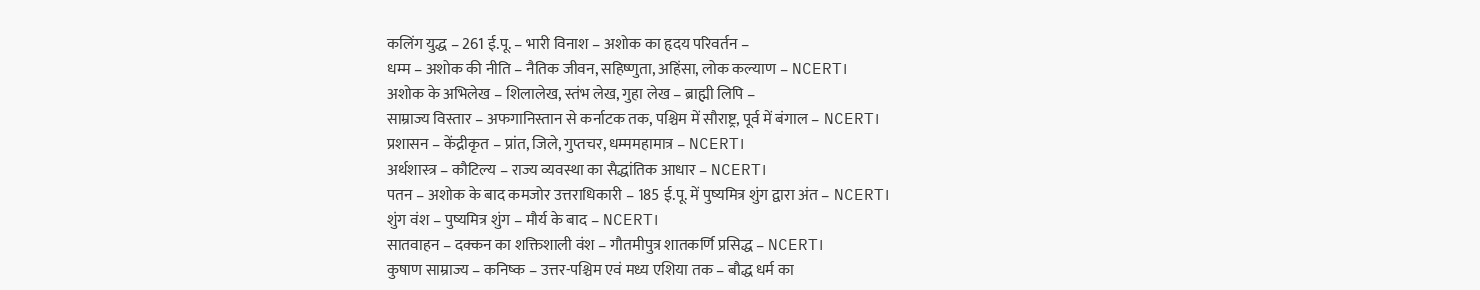कलिंग युद्ध – 261 ई.पू. – भारी विनाश – अशोक का हृदय परिवर्तन –
धम्म – अशोक की नीति – नैतिक जीवन, सहिष्णुता, अहिंसा, लोक कल्याण – NCERT।
अशोक के अभिलेख – शिलालेख, स्तंभ लेख, गुहा लेख – ब्राह्मी लिपि –
साम्राज्य विस्तार – अफगानिस्तान से कर्नाटक तक, पश्चिम में सौराष्ट्र, पूर्व में बंगाल – NCERT।
प्रशासन – केंद्रीकृत – प्रांत, जिले, गुप्तचर, धम्ममहामात्र – NCERT।
अर्थशास्त्र – कौटिल्य – राज्य व्यवस्था का सैद्धांतिक आधार – NCERT।
पतन – अशोक के बाद कमजोर उत्तराधिकारी – 185 ई.पू. में पुष्यमित्र शुंग द्वारा अंत – NCERT।
शुंग वंश – पुष्यमित्र शुंग – मौर्य के बाद – NCERT।
सातवाहन – दक्कन का शक्तिशाली वंश – गौतमीपुत्र शातकर्णि प्रसिद्ध – NCERT।
कुषाण साम्राज्य – कनिष्क – उत्तर-पश्चिम एवं मध्य एशिया तक – बौद्ध धर्म का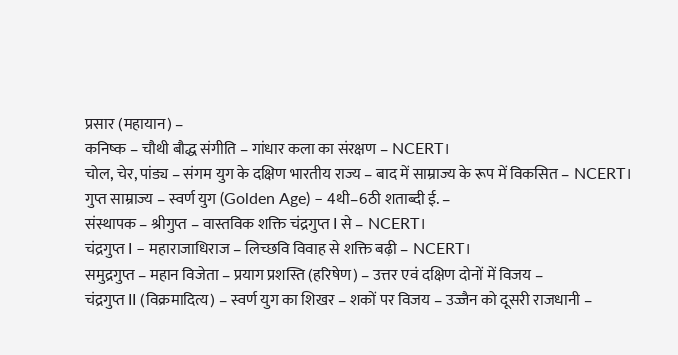प्रसार (महायान) –
कनिष्क – चौथी बौद्ध संगीति – गांधार कला का संरक्षण – NCERT।
चोल, चेर, पांड्य – संगम युग के दक्षिण भारतीय राज्य – बाद में साम्राज्य के रूप में विकसित – NCERT।
गुप्त साम्राज्य – स्वर्ण युग (Golden Age) – 4थी–6ठी शताब्दी ई. –
संस्थापक – श्रीगुप्त – वास्तविक शक्ति चंद्रगुप्त I से – NCERT।
चंद्रगुप्त I – महाराजाधिराज – लिच्छवि विवाह से शक्ति बढ़ी – NCERT।
समुद्रगुप्त – महान विजेता – प्रयाग प्रशस्ति (हरिषेण) – उत्तर एवं दक्षिण दोनों में विजय –
चंद्रगुप्त II (विक्रमादित्य) – स्वर्ण युग का शिखर – शकों पर विजय – उज्जैन को दूसरी राजधानी –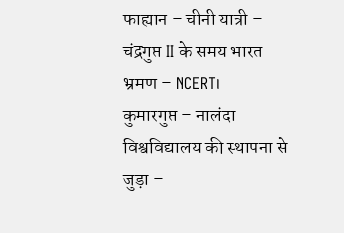फाह्यान – चीनी यात्री – चंद्रगुप्त II के समय भारत भ्रमण – NCERT।
कुमारगुप्त – नालंदा विश्वविद्यालय की स्थापना से जुड़ा –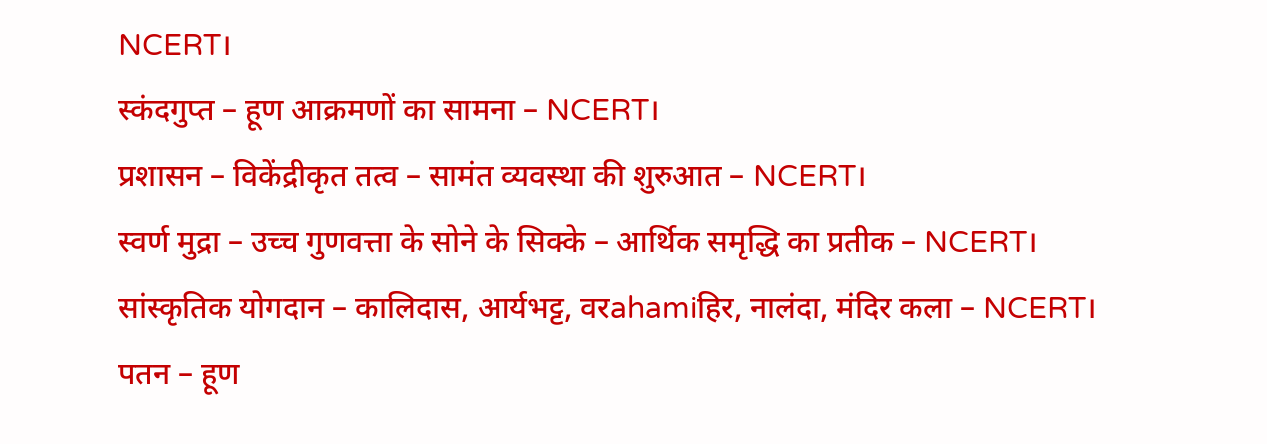NCERT।
स्कंदगुप्त – हूण आक्रमणों का सामना – NCERT।
प्रशासन – विकेंद्रीकृत तत्व – सामंत व्यवस्था की शुरुआत – NCERT।
स्वर्ण मुद्रा – उच्च गुणवत्ता के सोने के सिक्के – आर्थिक समृद्धि का प्रतीक – NCERT।
सांस्कृतिक योगदान – कालिदास, आर्यभट्ट, वरahamiहिर, नालंदा, मंदिर कला – NCERT।
पतन – हूण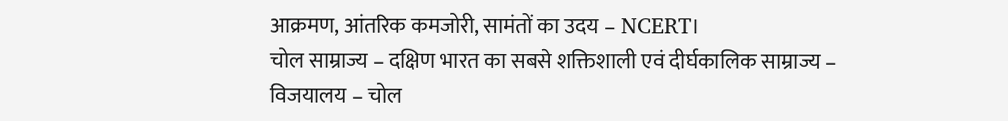आक्रमण, आंतरिक कमजोरी, सामंतों का उदय – NCERT।
चोल साम्राज्य – दक्षिण भारत का सबसे शक्तिशाली एवं दीर्घकालिक साम्राज्य –
विजयालय – चोल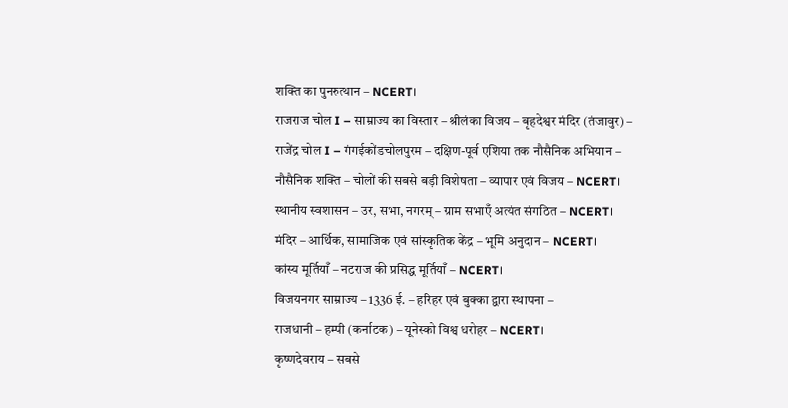शक्ति का पुनरुत्थान – NCERT।
राजराज चोल I – साम्राज्य का विस्तार – श्रीलंका विजय – बृहदेश्वर मंदिर (तंजावुर) –
राजेंद्र चोल I – गंगईकोंडचोलपुरम – दक्षिण-पूर्व एशिया तक नौसैनिक अभियान –
नौसैनिक शक्ति – चोलों की सबसे बड़ी विशेषता – व्यापार एवं विजय – NCERT।
स्थानीय स्वशासन – उर, सभा, नगरम् – ग्राम सभाएँ अत्यंत संगठित – NCERT।
मंदिर – आर्थिक, सामाजिक एवं सांस्कृतिक केंद्र – भूमि अनुदान – NCERT।
कांस्य मूर्तियाँ – नटराज की प्रसिद्ध मूर्तियाँ – NCERT।
विजयनगर साम्राज्य – 1336 ई. – हरिहर एवं बुक्का द्वारा स्थापना –
राजधानी – हम्पी (कर्नाटक) – यूनेस्को विश्व धरोहर – NCERT।
कृष्णदेवराय – सबसे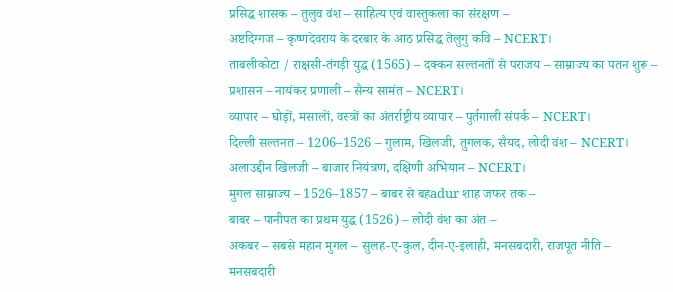प्रसिद्ध शासक – तुलुव वंश – साहित्य एवं वास्तुकला का संरक्षण –
अष्टदिग्गज – कृष्णदेवराय के दरबार के आठ प्रसिद्ध तेलुगु कवि – NCERT।
ताबलीकोटा / राक्षसी-तंगड़ी युद्ध (1565) – दक्कन सल्तनतों से पराजय – साम्राज्य का पतन शुरू –
प्रशासन – नायंकर प्रणाली – सैन्य सामंत – NCERT।
व्यापार – घोड़ों, मसालों, वस्त्रों का अंतर्राष्ट्रीय व्यापार – पुर्तगाली संपर्क – NCERT।
दिल्ली सल्तनत – 1206–1526 – गुलाम, खिलजी, तुगलक, सैयद, लोदी वंश – NCERT।
अलाउद्दीन खिलजी – बाजार नियंत्रण, दक्षिणी अभियान – NCERT।
मुगल साम्राज्य – 1526–1857 – बाबर से बहadur शाह जफर तक –
बाबर – पानीपत का प्रथम युद्ध (1526) – लोदी वंश का अंत –
अकबर – सबसे महान मुगल – सुलह-ए-कुल, दीन-ए-इलाही, मनसबदारी, राजपूत नीति –
मनसबदारी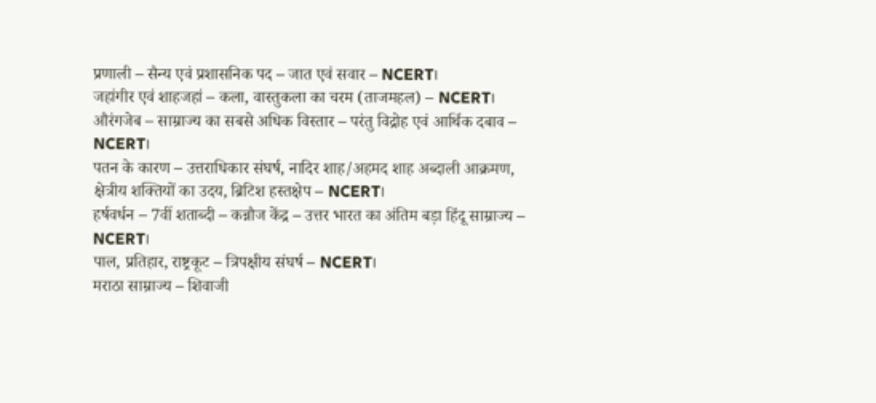प्रणाली – सैन्य एवं प्रशासनिक पद – जात एवं सवार – NCERT।
जहांगीर एवं शाहजहां – कला, वास्तुकला का चरम (ताजमहल) – NCERT।
औरंगजेब – साम्राज्य का सबसे अधिक विस्तार – परंतु विद्रोह एवं आर्थिक दबाव – NCERT।
पतन के कारण – उत्तराधिकार संघर्ष, नादिर शाह/अहमद शाह अब्दाली आक्रमण, क्षेत्रीय शक्तियों का उदय, ब्रिटिश हस्तक्षेप – NCERT।
हर्षवर्धन – 7वीं शताब्दी – कन्नौज केंद्र – उत्तर भारत का अंतिम बड़ा हिंदू साम्राज्य – NCERT।
पाल, प्रतिहार, राष्ट्रकूट – त्रिपक्षीय संघर्ष – NCERT।
मराठा साम्राज्य – शिवाजी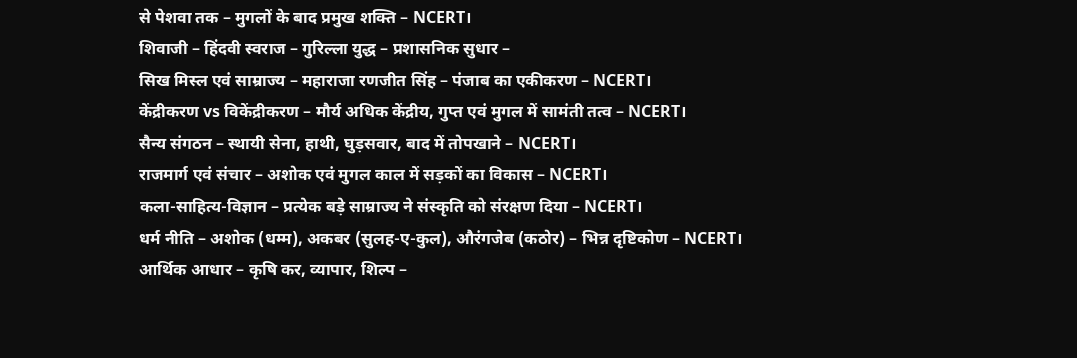से पेशवा तक – मुगलों के बाद प्रमुख शक्ति – NCERT।
शिवाजी – हिंदवी स्वराज – गुरिल्ला युद्ध – प्रशासनिक सुधार –
सिख मिस्ल एवं साम्राज्य – महाराजा रणजीत सिंह – पंजाब का एकीकरण – NCERT।
केंद्रीकरण vs विकेंद्रीकरण – मौर्य अधिक केंद्रीय, गुप्त एवं मुगल में सामंती तत्व – NCERT।
सैन्य संगठन – स्थायी सेना, हाथी, घुड़सवार, बाद में तोपखाने – NCERT।
राजमार्ग एवं संचार – अशोक एवं मुगल काल में सड़कों का विकास – NCERT।
कला-साहित्य-विज्ञान – प्रत्येक बड़े साम्राज्य ने संस्कृति को संरक्षण दिया – NCERT।
धर्म नीति – अशोक (धम्म), अकबर (सुलह-ए-कुल), औरंगजेब (कठोर) – भिन्न दृष्टिकोण – NCERT।
आर्थिक आधार – कृषि कर, व्यापार, शिल्प –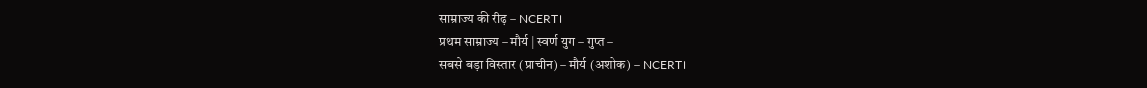साम्राज्य की रीढ़ – NCERT।
प्रथम साम्राज्य – मौर्य | स्वर्ण युग – गुप्त –
सबसे बड़ा विस्तार (प्राचीन) – मौर्य (अशोक) – NCERT।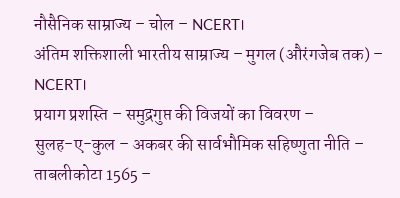नौसैनिक साम्राज्य – चोल – NCERT।
अंतिम शक्तिशाली भारतीय साम्राज्य – मुगल (औरंगजेब तक) – NCERT।
प्रयाग प्रशस्ति – समुद्रगुप्त की विजयों का विवरण –
सुलह-ए-कुल – अकबर की सार्वभौमिक सहिष्णुता नीति –
ताबलीकोटा 1565 –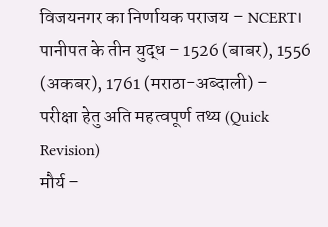विजयनगर का निर्णायक पराजय – NCERT।
पानीपत के तीन युद्ध – 1526 (बाबर), 1556 (अकबर), 1761 (मराठा-अब्दाली) –
परीक्षा हेतु अति महत्वपूर्ण तथ्य (Quick Revision)
मौर्य –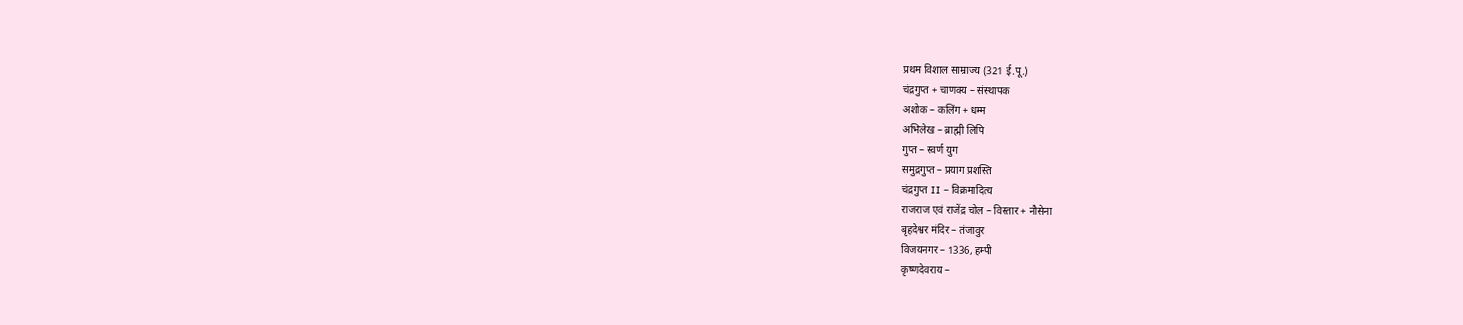प्रथम विशाल साम्राज्य (321 ई.पू.)
चंद्रगुप्त + चाणक्य – संस्थापक
अशोक – कलिंग + धम्म
अभिलेख – ब्राह्मी लिपि
गुप्त – स्वर्ण युग
समुद्रगुप्त – प्रयाग प्रशस्ति
चंद्रगुप्त II – विक्रमादित्य
राजराज एवं राजेंद्र चोल – विस्तार + नौसेना
बृहदेश्वर मंदिर – तंजावुर
विजयनगर – 1336, हम्पी
कृष्णदेवराय –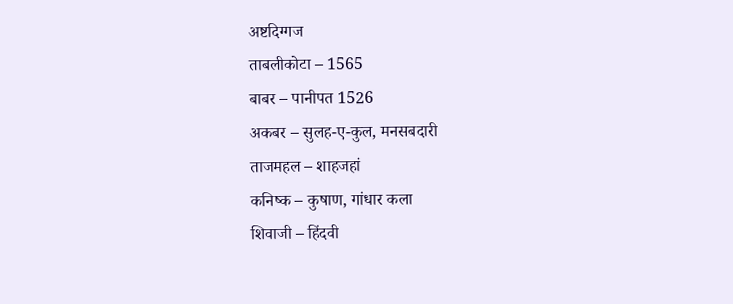अष्टदिग्गज
ताबलीकोटा – 1565
बाबर – पानीपत 1526
अकबर – सुलह-ए-कुल, मनसबदारी
ताजमहल – शाहजहां
कनिष्क – कुषाण, गांधार कला
शिवाजी – हिंदवी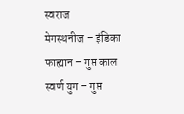स्वराज
मेगस्थनीज – इंडिका
फाह्यान – गुप्त काल
स्वर्ण युग – गुप्त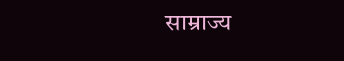साम्राज्य